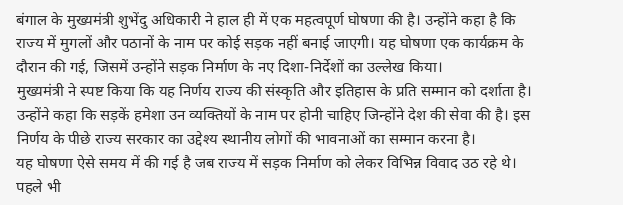बंगाल के मुख्यमंत्री शुभेंदु अधिकारी ने हाल ही में एक महत्वपूर्ण घोषणा की है। उन्होंने कहा है कि राज्य में मुगलों और पठानों के नाम पर कोई सड़क नहीं बनाई जाएगी। यह घोषणा एक कार्यक्रम के दौरान की गई, जिसमें उन्होंने सड़क निर्माण के नए दिशा-निर्देशों का उल्लेख किया।
मुख्यमंत्री ने स्पष्ट किया कि यह निर्णय राज्य की संस्कृति और इतिहास के प्रति सम्मान को दर्शाता है। उन्होंने कहा कि सड़कें हमेशा उन व्यक्तियों के नाम पर होनी चाहिए जिन्होंने देश की सेवा की है। इस निर्णय के पीछे राज्य सरकार का उद्देश्य स्थानीय लोगों की भावनाओं का सम्मान करना है।
यह घोषणा ऐसे समय में की गई है जब राज्य में सड़क निर्माण को लेकर विभिन्न विवाद उठ रहे थे। पहले भी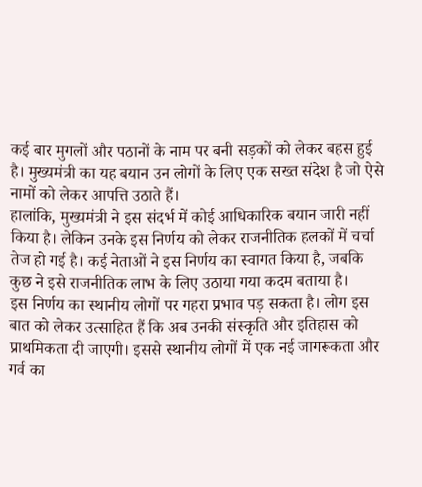कई बार मुगलों और पठानों के नाम पर बनी सड़कों को लेकर बहस हुई है। मुख्यमंत्री का यह बयान उन लोगों के लिए एक सख्त संदेश है जो ऐसे नामों को लेकर आपत्ति उठाते हैं।
हालांकि, मुख्यमंत्री ने इस संदर्भ में कोई आधिकारिक बयान जारी नहीं किया है। लेकिन उनके इस निर्णय को लेकर राजनीतिक हलकों में चर्चा तेज हो गई है। कई नेताओं ने इस निर्णय का स्वागत किया है, जबकि कुछ ने इसे राजनीतिक लाभ के लिए उठाया गया कदम बताया है।
इस निर्णय का स्थानीय लोगों पर गहरा प्रभाव पड़ सकता है। लोग इस बात को लेकर उत्साहित हैं कि अब उनकी संस्कृति और इतिहास को प्राथमिकता दी जाएगी। इससे स्थानीय लोगों में एक नई जागरूकता और गर्व का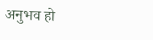अनुभव हो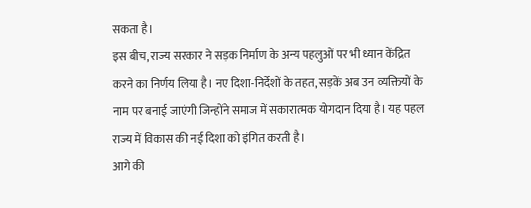सकता है।
इस बीच, राज्य सरकार ने सड़क निर्माण के अन्य पहलुओं पर भी ध्यान केंद्रित करने का निर्णय लिया है। नए दिशा-निर्देशों के तहत, सड़कें अब उन व्यक्तियों के नाम पर बनाई जाएंगी जिन्होंने समाज में सकारात्मक योगदान दिया है। यह पहल राज्य में विकास की नई दिशा को इंगित करती है।
आगे की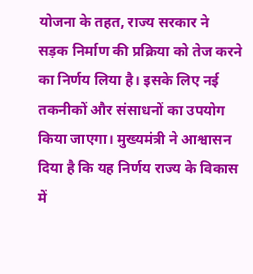योजना के तहत, राज्य सरकार ने सड़क निर्माण की प्रक्रिया को तेज करने का निर्णय लिया है। इसके लिए नई तकनीकों और संसाधनों का उपयोग किया जाएगा। मुख्यमंत्री ने आश्वासन दिया है कि यह निर्णय राज्य के विकास में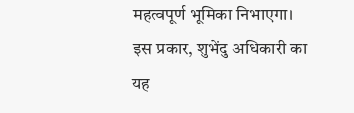महत्वपूर्ण भूमिका निभाएगा।
इस प्रकार, शुभेंदु अधिकारी का यह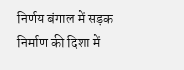निर्णय बंगाल में सड़क निर्माण की दिशा में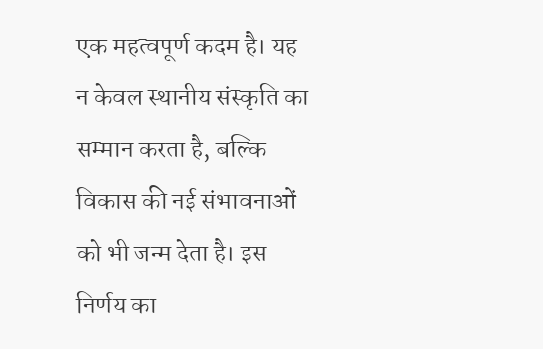एक महत्वपूर्ण कदम है। यह न केवल स्थानीय संस्कृति का सम्मान करता है, बल्कि विकास की नई संभावनाओं को भी जन्म देता है। इस निर्णय का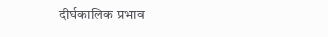दीर्घकालिक प्रभाव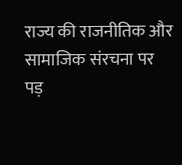राज्य की राजनीतिक और सामाजिक संरचना पर पड़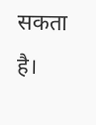सकता है।